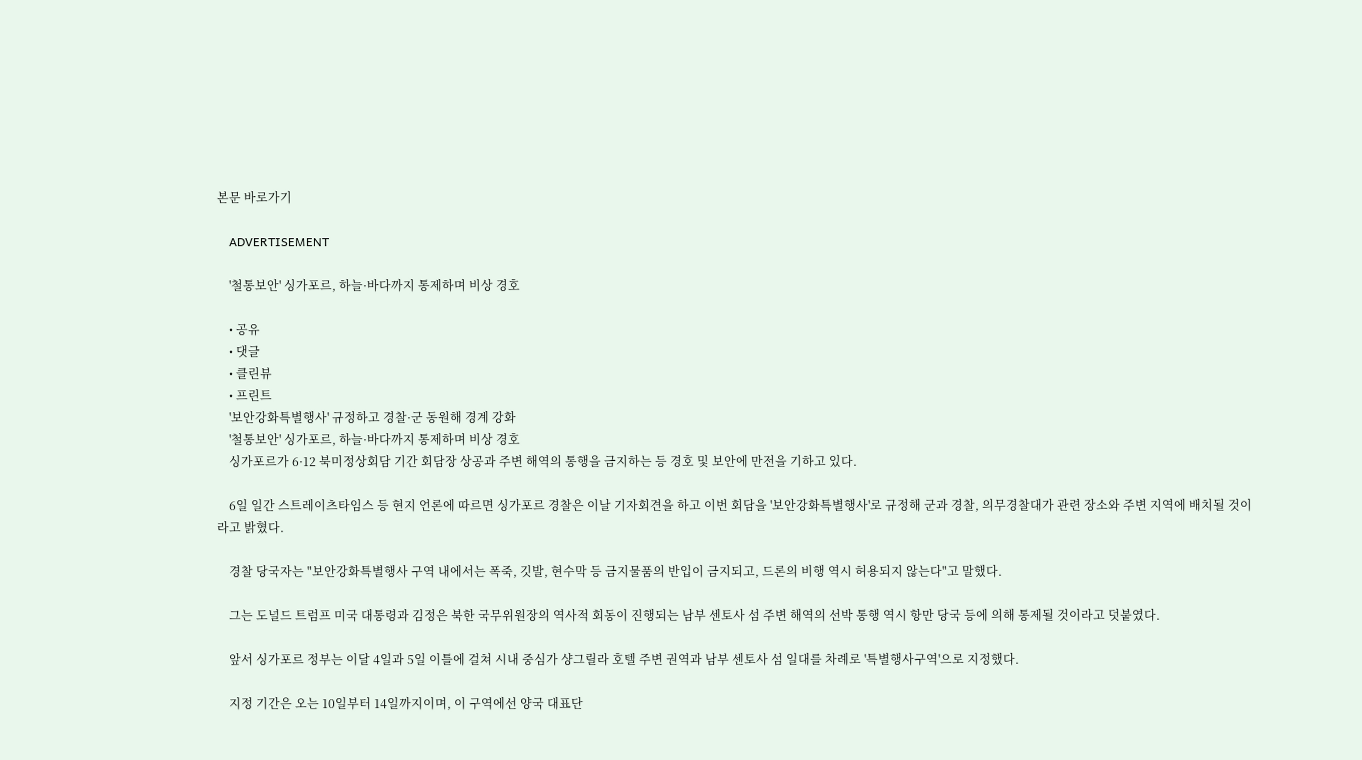본문 바로가기

    ADVERTISEMENT

    '철통보안' 싱가포르, 하늘·바다까지 통제하며 비상 경호

    • 공유
    • 댓글
    • 클린뷰
    • 프린트
    '보안강화특별행사' 규정하고 경찰·군 동원해 경계 강화
    '철통보안' 싱가포르, 하늘·바다까지 통제하며 비상 경호
    싱가포르가 6·12 북미정상회담 기간 회담장 상공과 주변 해역의 통행을 금지하는 등 경호 및 보안에 만전을 기하고 있다.

    6일 일간 스트레이츠타임스 등 현지 언론에 따르면 싱가포르 경찰은 이날 기자회견을 하고 이번 회담을 '보안강화특별행사'로 규정해 군과 경찰, 의무경찰대가 관련 장소와 주변 지역에 배치될 것이라고 밝혔다.

    경찰 당국자는 "보안강화특별행사 구역 내에서는 폭죽, 깃발, 현수막 등 금지물품의 반입이 금지되고, 드론의 비행 역시 허용되지 않는다"고 말했다.

    그는 도널드 트럼프 미국 대통령과 김정은 북한 국무위원장의 역사적 회동이 진행되는 남부 센토사 섬 주변 해역의 선박 통행 역시 항만 당국 등에 의해 통제될 것이라고 덧붙였다.

    앞서 싱가포르 정부는 이달 4일과 5일 이틀에 걸쳐 시내 중심가 샹그릴라 호텔 주변 권역과 남부 센토사 섬 일대를 차례로 '특별행사구역'으로 지정했다.

    지정 기간은 오는 10일부터 14일까지이며, 이 구역에선 양국 대표단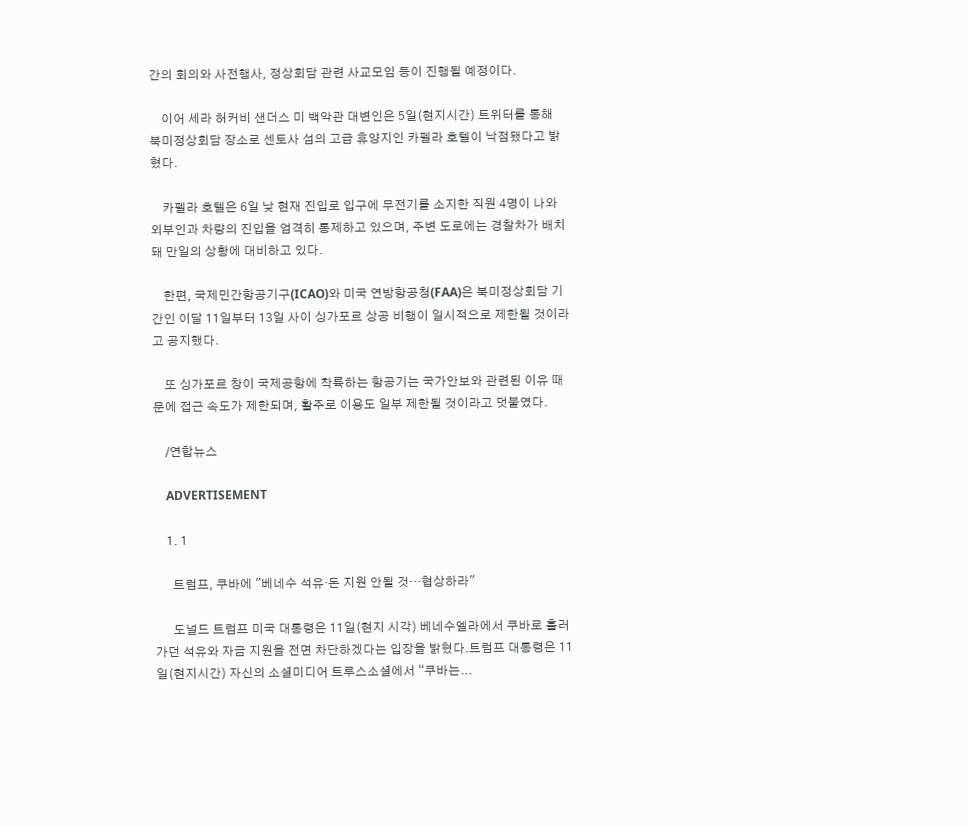간의 회의와 사전행사, 정상회담 관련 사교모임 등이 진행될 예정이다.

    이어 세라 허커비 샌더스 미 백악관 대변인은 5일(현지시간) 트위터를 통해 북미정상회담 장소로 센토사 섬의 고급 휴양지인 카펠라 호텔이 낙점됐다고 밝혔다.

    카펠라 호텔은 6일 낮 현재 진입로 입구에 무전기를 소지한 직원 4명이 나와 외부인과 차량의 진입을 엄격히 통제하고 있으며, 주변 도로에는 경찰차가 배치돼 만일의 상황에 대비하고 있다.

    한편, 국제민간항공기구(ICAO)와 미국 연방항공청(FAA)은 북미정상회담 기간인 이달 11일부터 13일 사이 싱가포르 상공 비행이 일시적으로 제한될 것이라고 공지했다.

    또 싱가포르 창이 국제공항에 착륙하는 항공기는 국가안보와 관련된 이유 때문에 접근 속도가 제한되며, 활주로 이용도 일부 제한될 것이라고 덧붙였다.

    /연합뉴스

    ADVERTISEMENT

    1. 1

      트럼프, 쿠바에 "베네수 석유·돈 지원 안될 것…협상하라"

      도널드 트럼프 미국 대통령은 11일(현지 시각) 베네수엘라에서 쿠바로 흘러가던 석유와 자금 지원을 전면 차단하겠다는 입장을 밝혔다.트럼프 대통령은 11일(현지시간) 자신의 소셜미디어 트루스소셜에서 “쿠바는...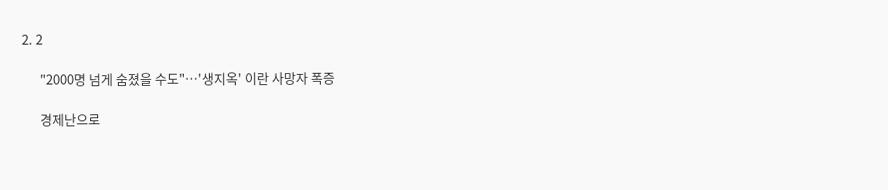2. 2

      "2000명 넘게 숨졌을 수도"…'생지옥' 이란 사망자 폭증

      경제난으로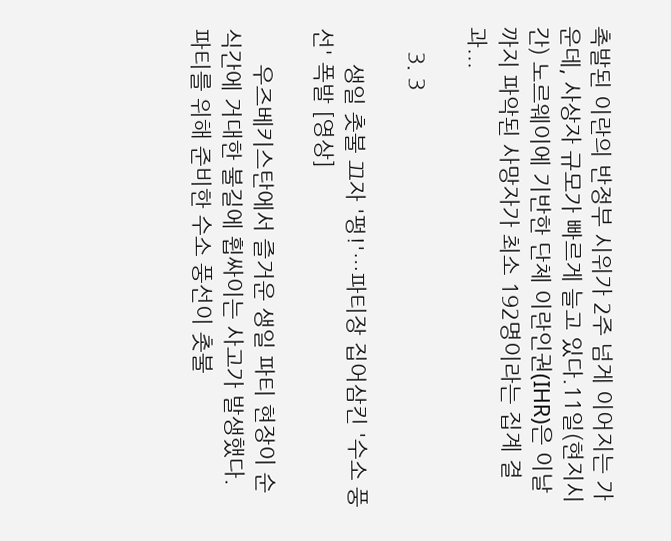촉발된 이란의 반정부 시위가 2주 넘게 이어지는 가운데, 사상자 규모가 빠르게 늘고 있다.11일(현지시간) 노르웨이에 기반한 단체 이란인권(IHR)은 이날까지 파악된 사망자가 최소 192명이라는 집계 결과...

    3. 3

      생일 촛불 끄자 '펑!'…파티장 집어삼킨 '수소 풍선' 폭발 [영상]

      우즈베키스탄에서 즐거운 생일 파티 현장이 순식간에 거대한 불길에 휩싸이는 사고가 발생했다. 파티를 위해 준비한 수소 풍선이 촛불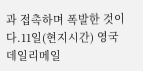과 접촉하며 폭발한 것이다.11일(현지시간) 영국 데일리메일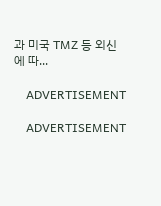과 미국 TMZ 등 외신에 따...

    ADVERTISEMENT

    ADVERTISEMENT